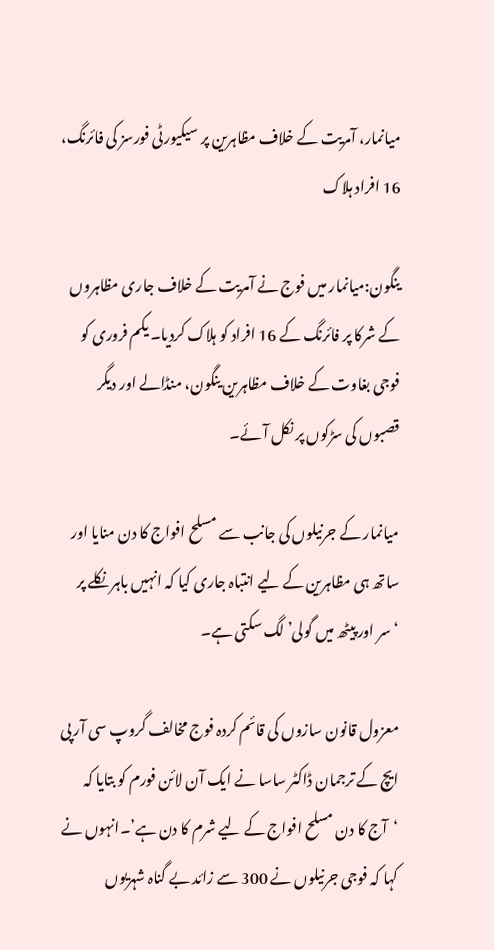میانمار، آمریت کے خلاف مظاہرین پر سیکیورٹی فورسز کی فائرنگ، 16 افراد ہلاک

ینگون:میانمار میں فوج نے آمریت کے خلاف جاری مظاہروں کے شرکا پر فائرنگ کے 16 افراد کو ہلاک کردیا۔ یکم فروری کو فوجی بغاوت کے خلاف مظاہرین ینگون، منڈالے اور دیگر قصبوں کی سڑکوں پر نکل آئے۔

میانمار کے جرنیلوں کی جانب سے مسلح افواج کا دن منایا اور ساتھ ہی مظاہرین کے لیے انتباہ جاری کیا کہ انہیں باہر نکلے پر ‘سر اور پیٹھ میں گولی’ لگ سکتی ہے۔

معزول قانون سازوں کی قائم کردہ فوج مخالف گروپ سی آر پی ایچ کے ترجمان ڈاکٹر ساسا نے ایک آن لائن فورم کو بتایا کہ ‘آج کا دن مسلح افواج کے لیے شرم کا دن ہے’۔انہوں نے کہا کہ فوجی جرنیلوں نے 300 سے زائد بے گناہ شہریوں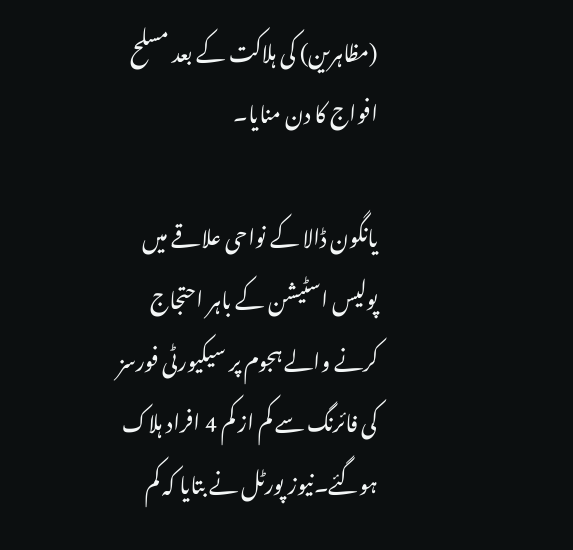(مظاہرین) کی ہلاکت کے بعد مسلح افواج کا دن منایا۔

یانگون ڈالا کے نواحی علاقے میں پولیس اسٹیشن کے باہر احتجاج کرنے والے ہجوم پر سیکیورٹی فورسز کی فائرنگ سے کم از کم 4 افراد ہلاک ہوگئے۔نیوز پورٹل نے بتایا کہ کم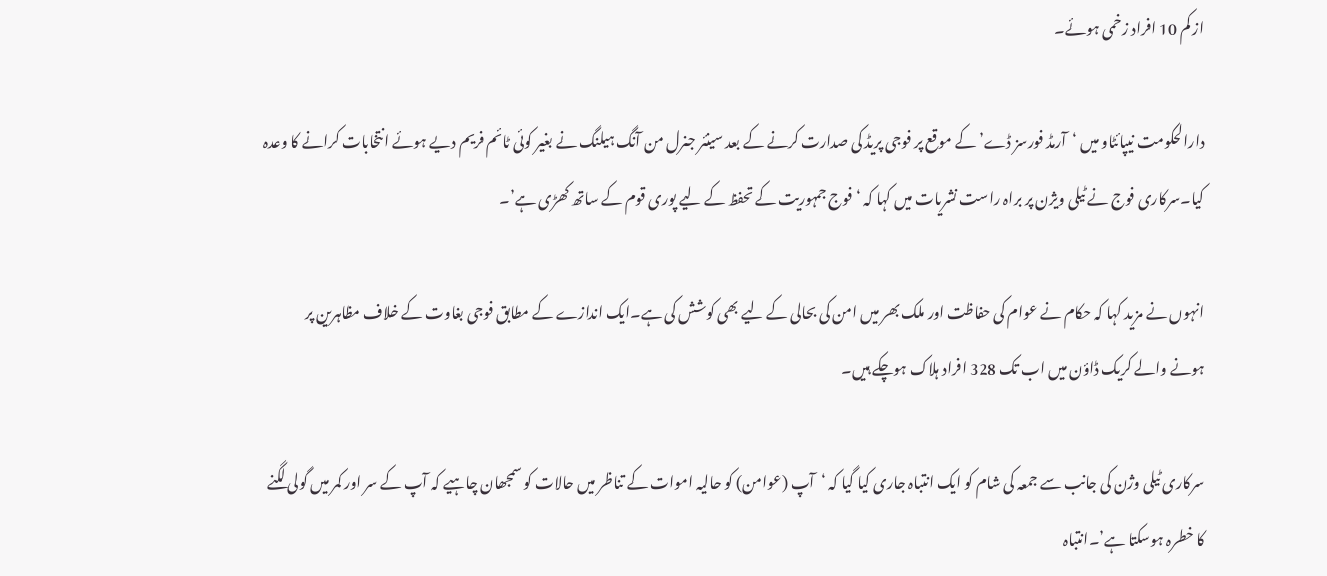از کم 10 افراد زخمی ہوئے۔

دارالحکومت نیپائٹاو میں ‘آرمڈ فورسز ڈے’ کے موقع پر فوجی پریڈ کی صدارت کرنے کے بعد سینئر جنرل من آنگ ہیلنگ نے بغیر کوئی ٹائم فریم دیے ہوئے انتخابات کرانے کا وعدہ کیا۔سرکاری فوج نے ٹیلی ویژن پر براہ راست نشریات میں کہا کہ ‘فوج جمہوریت کے تحفظ کے لیے پوری قوم کے ساتھ کھڑی ہے’۔

انہوں نے مزید کہا کہ حکام نے عوام کی حفاظت اور ملک بھر میں امن کی بحالی کے لیے بھی کوشش کی ہے۔ایک اندازے کے مطابق فوجی بغاوت کے خلاف مظاہرین پر ہونے والے کریک ڈاؤن میں اب تک 328 افراد ہلاک ہوچکے ہیں۔

سرکاری ٹیلی وژن کی جانب سے جمعہ کی شام کو ایک انتباہ جاری کیا گیا کہ ‘آپ (عوامن) کو حالیہ اموات کے تناظر میں حالات کو سمجھان چاہیے کہ آپ کے سر اور کمر میں گولی لگنے کا خطرہ ہوسکتا ہے’۔انتباہ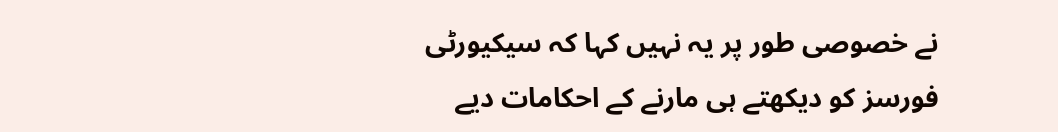نے خصوصی طور پر یہ نہیں کہا کہ سیکیورٹی فورسز کو دیکھتے ہی مارنے کے احکامات دیے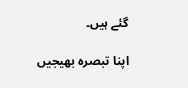گئے ہیں۔

اپنا تبصرہ بھیجیں